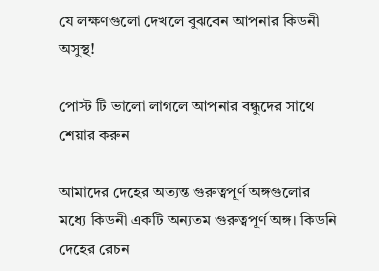যে লক্ষণগুলো দেখলে বুঝবেন আপনার কিডনী অসুস্থ!

পোস্ট টি ভালো লাগলে আপনার বন্ধুদের সাথে শেয়ার করুন

আমাদের দেহের অত্যন্ত গুরুত্বপূর্ণ অঙ্গগুলোর মধ্যে কিডনী একটি অন্যতম গুরুত্বপূর্ণ অঙ্গ। কিডনি দেহের রেচন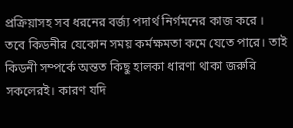প্রক্রিয়াসহ সব ধরনের বর্জ্য পদার্থ নির্গমনের কাজ করে । তবে কিডনীর যেকোন সময় কর্মক্ষমতা কমে যেতে পারে। তাই কিডনী সম্পর্কে অন্তত কিছু হালকা ধারণা থাকা জরুরি সকলেরই। কারণ যদি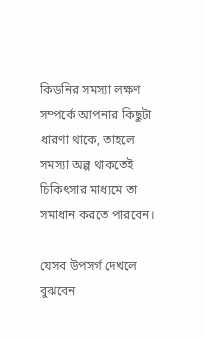কিডনির সমস্যা লক্ষণ সম্পর্কে আপনার কিছুটা ধারণা থাকে, তাহলে সমস্যা অল্প থাকতেই চিকিৎসার মাধ্যমে তা সমাধান করতে পারবেন।

যেসব উপসর্গ দেখলে বুঝবেন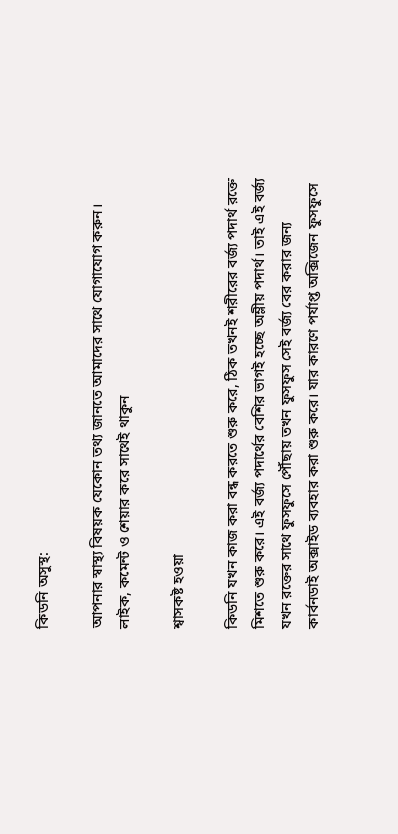কিডনি অসুস্থ:

আপনার স্বাস্থ্য বিষয়ক যেকোন তথ্য জানতে আমাদের সাথে যোগাযোগ করুন।
লাইক, কমেন্ট ও শেয়ার করে সাথেই থাকুন

শ্বাসকষ্ট হওয়া

কিডনি যখন কাজ করা বন্ধ করতে শুরু করে, ঠিক তখনই শরীরের বর্জ্য পদার্থ রক্তে মিশতে শুরু করে। এই বর্জ্য পদার্থের বেশির ভাগই হচ্ছে অম্লীয় পদার্থ। তাই এই বর্জ্য যখন রক্তের সাথে ফুসফুসে পৌঁছায় তখন ফুসফুস সেই বর্জ্য বের করার জন্য কার্বনডাই অক্সাইড ব্যবহার করা শুরু করে। যার কারণে পর্যাপ্ত অক্সিজেন ফুসফুসে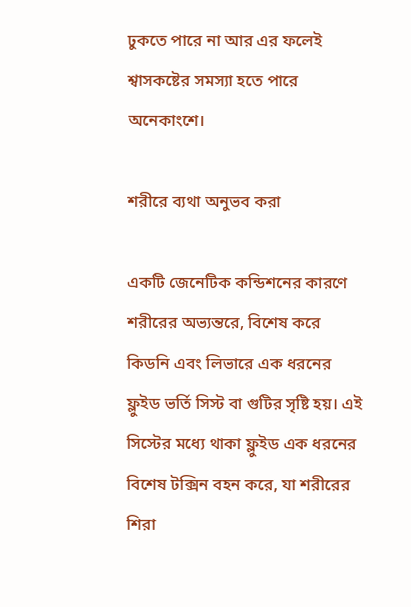ঢুকতে পারে না আর এর ফলেই শ্বাসকষ্টের সমস্যা হতে পারে অনেকাংশে।

শরীরে ব্যথা অনুভব করা

একটি জেনেটিক কন্ডিশনের কারণে শরীরের অভ্যন্তরে, বিশেষ করে কিডনি এবং লিভারে এক ধরনের ফ্লুইড ভর্তি সিস্ট বা গুটির সৃষ্টি হয়। এই সিস্টের মধ্যে থাকা ফ্লুইড এক ধরনের বিশেষ টক্সিন বহন করে, যা শরীরের শিরা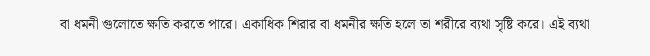বা ধমনী গুলোতে ক্ষতি করতে পারে। একাধিক শিরার বা ধমনীর ক্ষতি হলে তা শরীরে ব্যথা সৃষ্টি করে। এই ব্যথা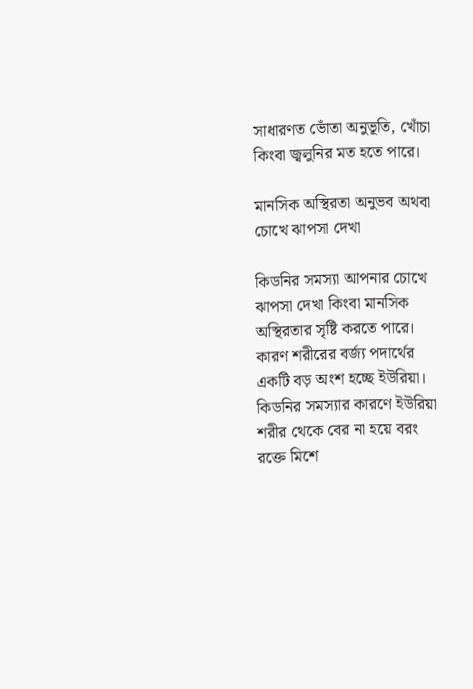সাধারণত ভোঁতা অনুভূতি, খোঁচা কিংবা জ্বলুনির মত হতে পারে।

মানসিক অস্থিরতা অনুভব অথবা চোখে ঝাপসা দেখা

কিডনির সমস্যা আপনার চোখে ঝাপসা দেখা কিংবা মানসিক অস্থিরতার সৃষ্টি করতে পারে। কারণ শরীরের বর্জ্য পদার্থের একটি বড় অংশ হচ্ছে ইউরিয়া। কিডনির সমস্যার কারণে ইউরিয়া শরীর থেকে বের না হয়ে বরং রক্তে মিশে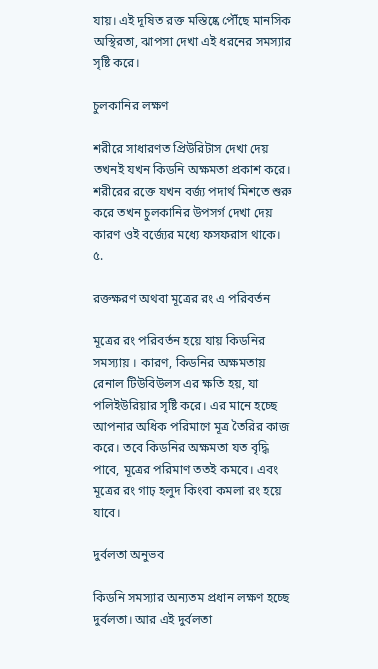যায়। এই দূষিত রক্ত মস্তিষ্কে পৌঁছে মানসিক অস্থিরতা, ঝাপসা দেখা এই ধরনের সমস্যার সৃষ্টি করে।

চুলকানির লক্ষণ

শরীরে সাধারণত প্রিউরিটাস দেখা দেয় তখনই যখন কিডনি অক্ষমতা প্রকাশ করে। শরীরের রক্তে যখন বর্জ্য পদার্থ মিশতে শুরু করে তখন চুলকানির উপসর্গ দেখা দেয় কারণ ওই বর্জ্যের মধ্যে ফসফরাস থাকে। ৫.

রক্তক্ষরণ অথবা মূত্রের রং এ পরিবর্তন

মূত্রের রং পরিবর্তন হয়ে যায় কিডনির সমস্যায় । কারণ, কিডনির অক্ষমতায় রেনাল টিউবিউলস এর ক্ষতি হয়, যা পলিইউরিয়ার সৃষ্টি করে। এর মানে হচ্ছে আপনার অধিক পরিমাণে মূত্র তৈরির কাজ করে। তবে কিডনির অক্ষমতা যত বৃদ্ধি পাবে, মূত্রের পরিমাণ ততই কমবে। এবং মূত্রের রং গাঢ় হলুদ কিংবা কমলা রং হয়ে যাবে।

দুর্বলতা অনুভব

কিডনি সমস্যার অন্যতম প্রধান লক্ষণ হচ্ছে দুর্বলতা। আর এই দুর্বলতা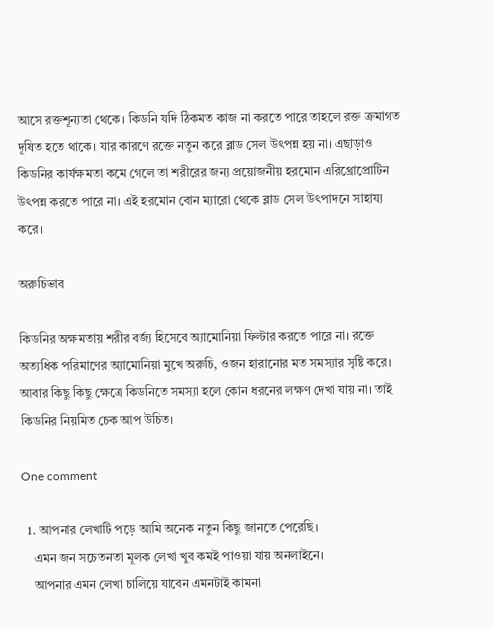আসে রক্তশূন্যতা থেকে। কিডনি যদি ঠিকমত কাজ না করতে পারে তাহলে রক্ত ক্রমাগত দূষিত হতে থাকে। যার কারণে রক্তে নতুন করে ব্লাড সেল উৎপন্ন হয় না। এছাড়াও কিডনির কার্যক্ষমতা কমে গেলে তা শরীরের জন্য প্রয়োজনীয় হরমোন এরিথ্রোপ্রোটিন উৎপন্ন করতে পারে না। এই হরমোন বোন ম্যারো থেকে ব্লাড সেল উৎপাদনে সাহায্য করে।

অরুচিভাব

কিডনির অক্ষমতায় শরীর বর্জ্য হিসেবে অ্যামোনিয়া ফিল্টার করতে পারে না। রক্তে অত্যধিক পরিমাণের অ্যামোনিয়া মুখে অরুচি, ওজন হারানোর মত সমস্যার সৃষ্টি করে। আবার কিছু কিছু ক্ষেত্রে কিডনিতে সমস্যা হলে কোন ধরনের লক্ষণ দেখা যায় না। তাই কিডনির নিয়মিত চেক আপ উচিত।

One comment

  1. আপনার লেখাটি পড়ে আমি অনেক নতুন কিছু জানতে পেরেছি।
    এমন জন সচেতনতা মূলক লেখা খুব কমই পাওয়া যায় অনলাইনে।
    আপনার এমন লেখা চালিয়ে যাবেন এমনটাই কামনা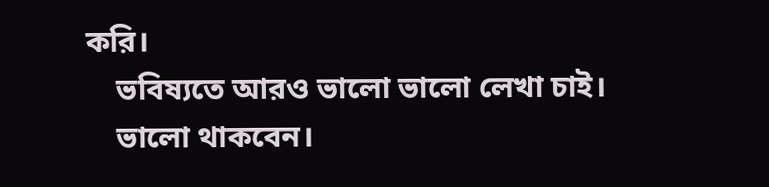করি।
    ভবিষ্যতে আরও ভালো ভালো লেখা চাই।
    ভালো থাকবেন।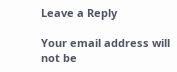Leave a Reply

Your email address will not be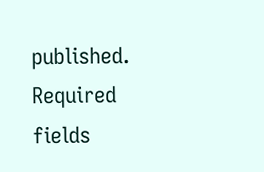published. Required fields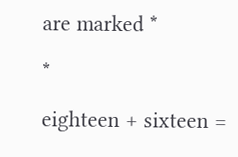are marked *

*

eighteen + sixteen =